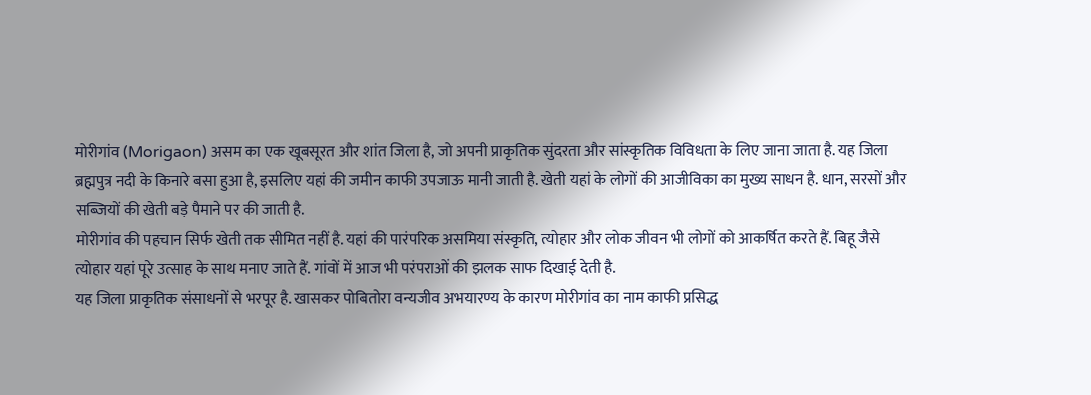मोरीगांव (Morigaon) असम का एक खूबसूरत और शांत जिला है, जो अपनी प्राकृतिक सुंदरता और सांस्कृतिक विविधता के लिए जाना जाता है. यह जिला ब्रह्मपुत्र नदी के किनारे बसा हुआ है, इसलिए यहां की जमीन काफी उपजाऊ मानी जाती है. खेती यहां के लोगों की आजीविका का मुख्य साधन है. धान, सरसों और सब्जियों की खेती बड़े पैमाने पर की जाती है.
मोरीगांव की पहचान सिर्फ खेती तक सीमित नहीं है. यहां की पारंपरिक असमिया संस्कृति, त्योहार और लोक जीवन भी लोगों को आकर्षित करते हैं. बिहू जैसे त्योहार यहां पूरे उत्साह के साथ मनाए जाते हैं. गांवों में आज भी परंपराओं की झलक साफ दिखाई देती है.
यह जिला प्राकृतिक संसाधनों से भरपूर है. खासकर पोबितोरा वन्यजीव अभयारण्य के कारण मोरीगांव का नाम काफी प्रसिद्ध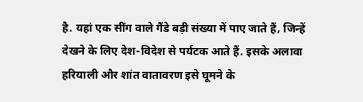है. यहां एक सींग वाले गैंडे बड़ी संख्या में पाए जाते हैं, जिन्हें देखने के लिए देश-विदेश से पर्यटक आते हैं. इसके अलावा हरियाली और शांत वातावरण इसे घूमने के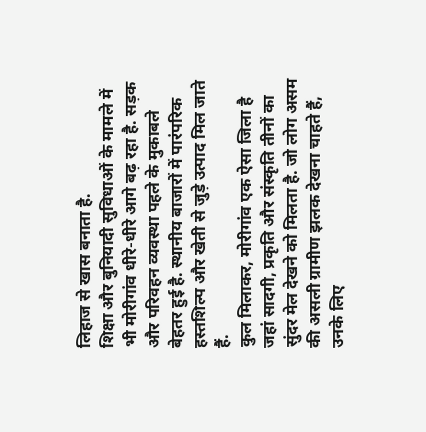लिहाज से खास बनाता है.
शिक्षा और बुनियादी सुविधाओं के मामले में भी मोरीगांव धीरे-धीरे आगे बढ़ रहा है. सड़क और परिवहन व्यवस्था पहले के मुकाबले बेहतर हुई है. स्थानीय बाजारों में पारंपरिक हस्तशिल्प और खेती से जुड़े उत्पाद मिल जाते हैं.
कुल मिलाकर, मोरीगांव एक ऐसा जिला है जहां सादगी, प्रकृति और संस्कृति तीनों का सुंदर मेल देखने को मिलता है. जो लोग असम की असली ग्रामीण झलक देखना चाहते हैं, उनके लिए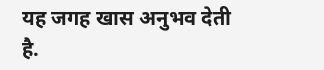यह जगह खास अनुभव देती है.